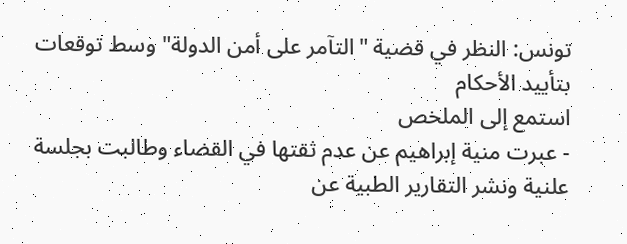تونس: النظر في قضية "التآمر على أمن الدولة" وسط توقعات بتأييد الأحكام
استمع إلى الملخص
- عبرت منية إبراهيم عن عدم ثقتها في القضاء وطالبت بجلسة علنية ونشر التقارير الطبية عن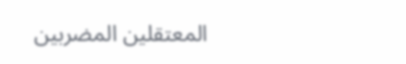المعتقلين المضربين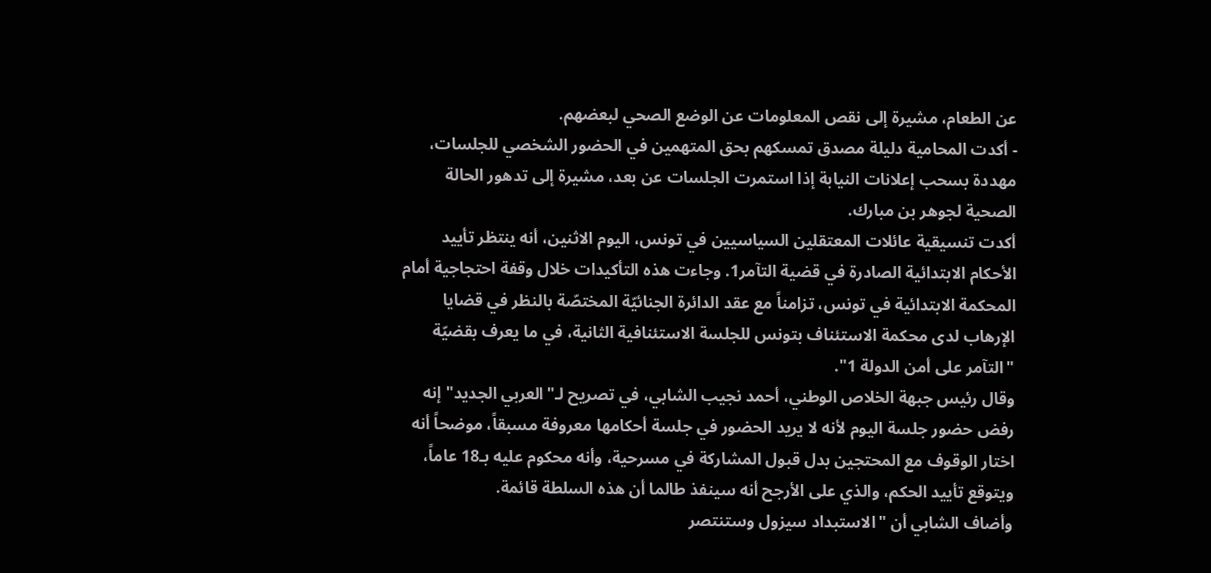عن الطعام، مشيرة إلى نقص المعلومات عن الوضع الصحي لبعضهم.
- أكدت المحامية دليلة مصدق تمسكهم بحق المتهمين في الحضور الشخصي للجلسات، مهددة بسحب إعلانات النيابة إذا استمرت الجلسات عن بعد، مشيرة إلى تدهور الحالة الصحية لجوهر بن مبارك.
أكدت تنسيقية عائلات المعتقلين السياسيين في تونس، اليوم الاثنين، أنه ينتظر تأييد الأحكام الابتدائية الصادرة في قضية التآمر1. وجاءت هذه التأكيدات خلال وقفة احتجاجية أمام المحكمة الابتدائية في تونس، تزامناً مع عقد الدائرة الجنائيّة المختصّة بالنظر في قضايا الإرهاب لدى محكمة الاستئناف بتونس للجلسة الاستئنافية الثانية، في ما يعرف بقضيّة "التآمر على أمن الدولة 1".
وقال رئيس جبهة الخلاص الوطني، أحمد نجيب الشابي، في تصريح لـ"العربي الجديد" إنه رفض حضور جلسة اليوم لأنه لا يريد الحضور في جلسة أحكامها معروفة مسبقاً، موضحاً أنه اختار الوقوف مع المحتجين بدل قبول المشاركة في مسرحية، وأنه محكوم عليه بـ18 عاماً، ويتوقع تأييد الحكم، والذي على الأرجح أنه سينفذ طالما أن هذه السلطة قائمة.
وأضاف الشابي أن "الاستبداد سيزول وستنتصر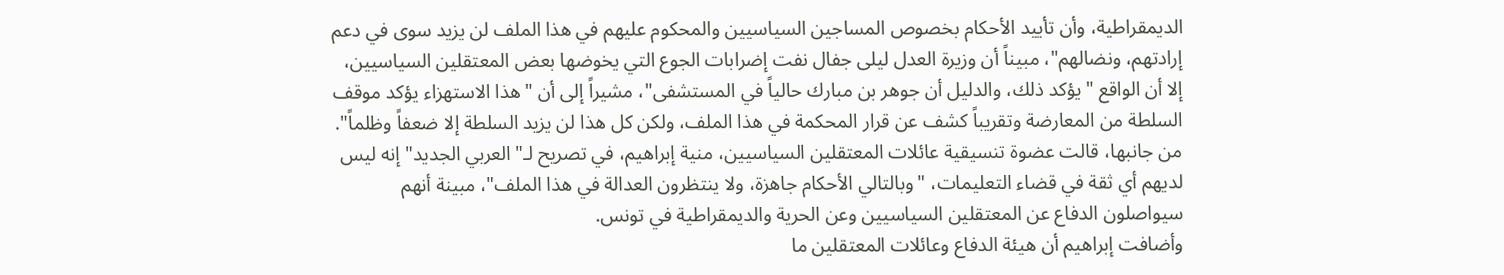الديمقراطية، وأن تأييد الأحكام بخصوص المساجين السياسيين والمحكوم عليهم في هذا الملف لن يزيد سوى في دعم إرادتهم، ونضالهم"، مبيناً أن وزيرة العدل ليلى جفال نفت إضرابات الجوع التي يخوضها بعض المعتقلين السياسيين، إلا أن الواقع "يؤكد ذلك، والدليل أن جوهر بن مبارك حالياً في المستشفى"، مشيراً إلى أن "هذا الاستهزاء يؤكد موقف السلطة من المعارضة وتقريباً كشف عن قرار المحكمة في هذا الملف، ولكن كل هذا لن يزيد السلطة إلا ضعفاً وظلماً".
من جانبها، قالت عضوة تنسيقية عائلات المعتقلين السياسيين، منية إبراهيم، في تصريح لـ"العربي الجديد" إنه ليس لديهم أي ثقة في قضاء التعليمات، "وبالتالي الأحكام جاهزة، ولا ينتظرون العدالة في هذا الملف"، مبينة أنهم سيواصلون الدفاع عن المعتقلين السياسيين وعن الحرية والديمقراطية في تونس.
وأضافت إبراهيم أن هيئة الدفاع وعائلات المعتقلين ما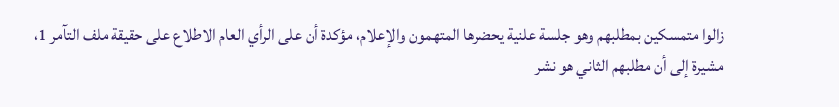زالوا متمسكين بمطلبهم وهو جلسة علنية يحضرها المتهمون والإعلام، مؤكدة أن على الرأي العام الاطلاع على حقيقة ملف التآمر 1، مشيرة إلى أن مطلبهم الثاني هو نشر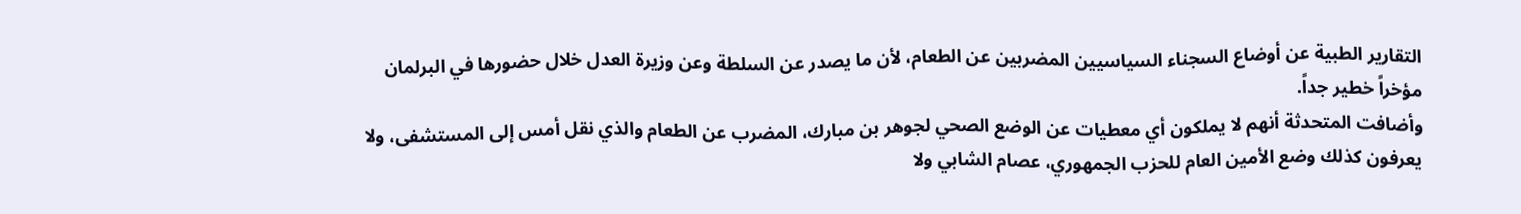التقارير الطبية عن أوضاع السجناء السياسيين المضربين عن الطعام، لأن ما يصدر عن السلطة وعن وزيرة العدل خلال حضورها في البرلمان مؤخراً خطير جداً.
وأضافت المتحدثة أنهم لا يملكون أي معطيات عن الوضع الصحي لجوهر بن مبارك، المضرب عن الطعام والذي نقل أمس إلى المستشفى، ولا يعرفون كذلك وضع الأمين العام للحزب الجمهوري، عصام الشابي ولا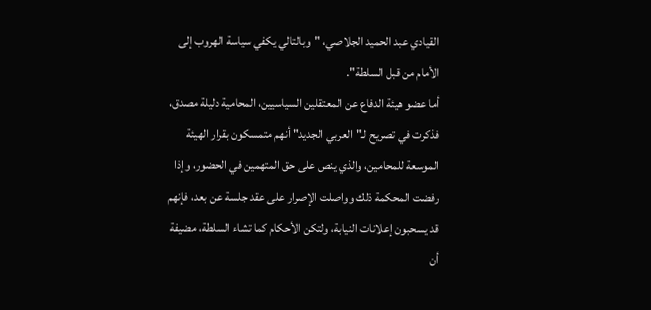القيادي عبد الحميد الجلاصي، "وبالتالي يكفي سياسة الهروب إلى الأمام من قبل السلطة".
أما عضو هيئة الدفاع عن المعتقلين السياسيين، المحامية دليلة مصدق، فذكرت في تصريح لـ"العربي الجديد" أنهم متمسكون بقرار الهيئة الموسعة للمحامين، والذي ينص على حق المتهمين في الحضور، وإذا رفضت المحكمة ذلك وواصلت الإصرار على عقد جلسة عن بعد، فإنهم قد يسحبون إعلانات النيابة، ولتكن الأحكام كما تشاء السلطة، مضيفة أن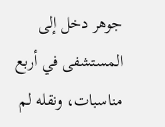جوهر دخل إلى المستشفى في أربع مناسبات، ونقله لم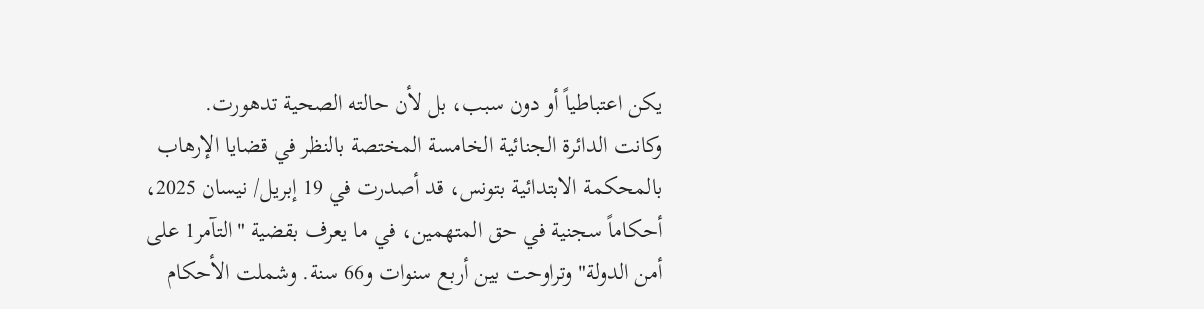يكن اعتباطياً أو دون سبب، بل لأن حالته الصحية تدهورت.
وكانت الدائرة الجنائية الخامسة المختصة بالنظر في قضايا الإرهاب بالمحكمة الابتدائية بتونس، قد أصدرت في 19 إبريل/ نيسان 2025، أحكاماً سجنية في حق المتهمين، في ما يعرف بقضية "التآمر1 على أمن الدولة" وتراوحت بين أربع سنوات و66 سنة. وشملت الأحكام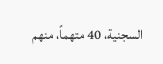السجنية، 40 متهماً، منهم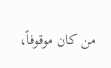من كان موقوفاً،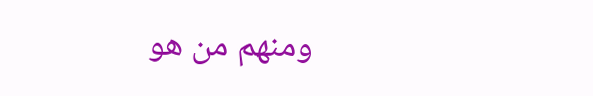ومنهم من هو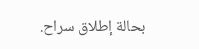بحالة إطلاق سراح.